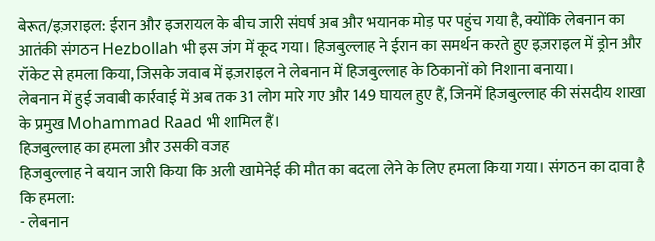बेरूत/इज़राइल: ईरान और इजरायल के बीच जारी संघर्ष अब और भयानक मोड़ पर पहुंच गया है, क्योंकि लेबनान का आतंकी संगठन Hezbollah भी इस जंग में कूद गया। हिजबुल्लाह ने ईरान का समर्थन करते हुए इज़राइल में ड्रोन और रॉकेट से हमला किया, जिसके जवाब में इज़राइल ने लेबनान में हिजबुल्लाह के ठिकानों को निशाना बनाया।
लेबनान में हुई जवाबी कार्रवाई में अब तक 31 लोग मारे गए और 149 घायल हुए हैं, जिनमें हिजबुल्लाह की संसदीय शाखा के प्रमुख Mohammad Raad भी शामिल हैं।
हिजबुल्लाह का हमला और उसकी वजह
हिजबुल्लाह ने बयान जारी किया कि अली खामेनेई की मौत का बदला लेने के लिए हमला किया गया। संगठन का दावा है कि हमला:
- लेबनान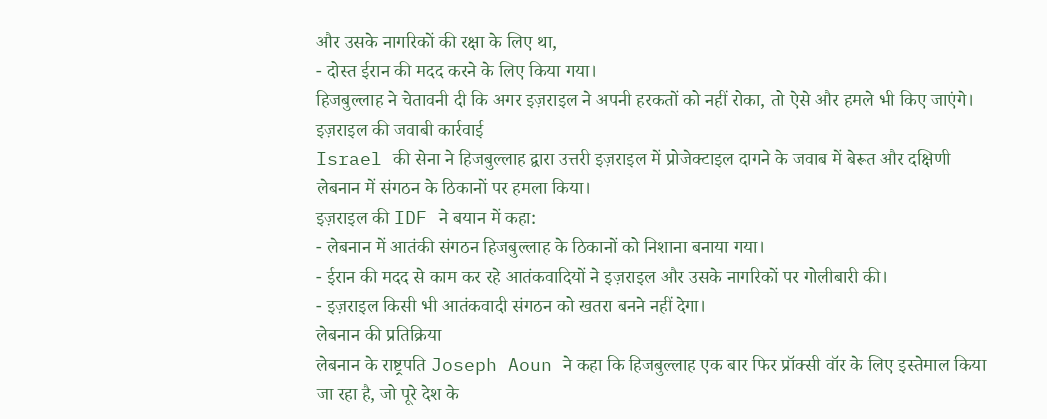और उसके नागरिकों की रक्षा के लिए था,
- दोस्त ईरान की मदद करने के लिए किया गया।
हिजबुल्लाह ने चेतावनी दी कि अगर इज़राइल ने अपनी हरकतों को नहीं रोका, तो ऐसे और हमले भी किए जाएंगे।
इज़राइल की जवाबी कार्रवाई
Israel की सेना ने हिजबुल्लाह द्वारा उत्तरी इज़राइल में प्रोजेक्टाइल दागने के जवाब में बेरूत और दक्षिणी लेबनान में संगठन के ठिकानों पर हमला किया।
इज़राइल की IDF ने बयान में कहा:
- लेबनान में आतंकी संगठन हिजबुल्लाह के ठिकानों को निशाना बनाया गया।
- ईरान की मदद से काम कर रहे आतंकवादियों ने इज़राइल और उसके नागरिकों पर गोलीबारी की।
- इज़राइल किसी भी आतंकवादी संगठन को खतरा बनने नहीं देगा।
लेबनान की प्रतिक्रिया
लेबनान के राष्ट्रपति Joseph Aoun ने कहा कि हिजबुल्लाह एक बार फिर प्रॉक्सी वॉर के लिए इस्तेमाल किया जा रहा है, जो पूरे देश के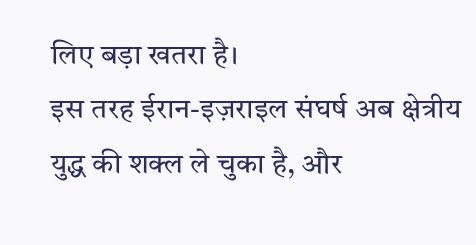लिए बड़ा खतरा है।
इस तरह ईरान-इज़राइल संघर्ष अब क्षेत्रीय युद्ध की शक्ल ले चुका है, और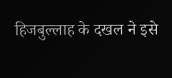हिजबुल्लाह के दखल ने इसे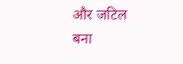और जटिल बना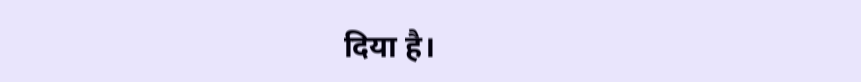दिया है।